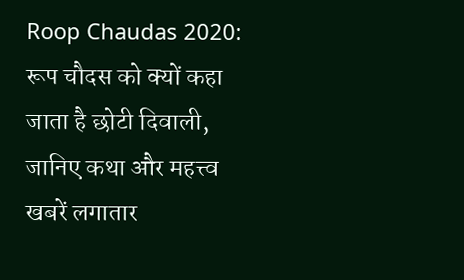Roop Chaudas 2020: रूप चौदस को क्यों कहा जाता है छोटी दिवाली, जानिए कथा और महत्त्व
खबरें लगातार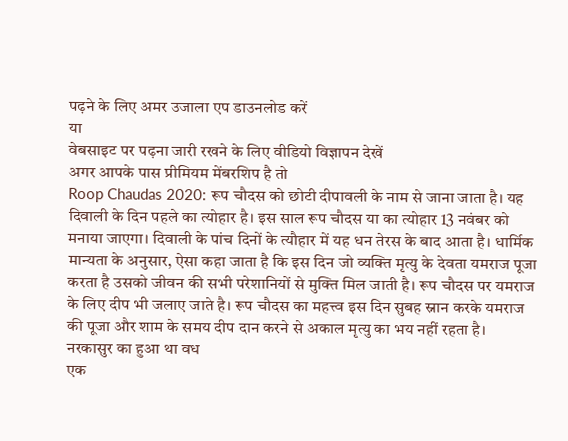पढ़ने के लिए अमर उजाला एप डाउनलोड करें
या
वेबसाइट पर पढ़ना जारी रखने के लिए वीडियो विज्ञापन देखें
अगर आपके पास प्रीमियम मेंबरशिप है तो
Roop Chaudas 2020: रूप चौदस को छोटी दीपावली के नाम से जाना जाता है। यह दिवाली के दिन पहले का त्योहार है। इस साल रूप चौदस या का त्योहार 13 नवंबर को मनाया जाएगा। दिवाली के पांच दिनों के त्यौहार में यह धन तेरस के बाद आता है। धार्मिक मान्यता के अनुसार, ऐसा कहा जाता है कि इस दिन जो व्यक्ति मृत्यु के देवता यमराज पूजा करता है उसको जीवन की सभी परेशानियों से मुक्ति मिल जाती है। रूप चौदस पर यमराज के लिए दीप भी जलाए जाते है। रूप चौदस का महत्त्व इस दिन सुबह स्नान करके यमराज की पूजा और शाम के समय दीप दान करने से अकाल मृत्यु का भय नहीं रहता है।
नरकासुर का हुआ था वध
एक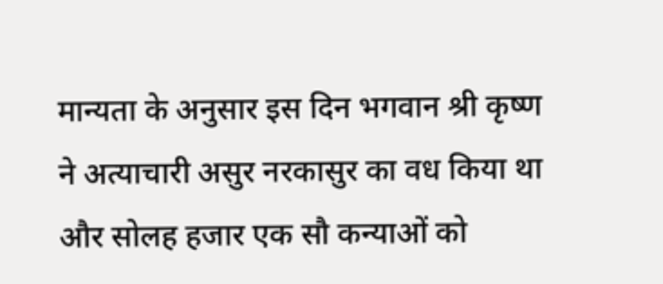मान्यता के अनुसार इस दिन भगवान श्री कृष्ण ने अत्याचारी असुर नरकासुर का वध किया था और सोलह हजार एक सौ कन्याओं को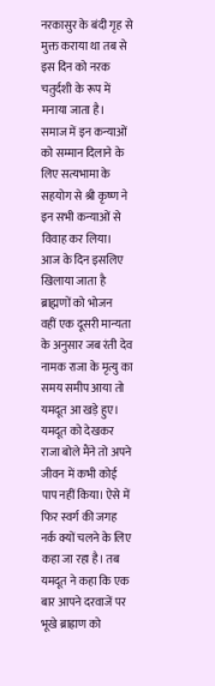नरकासुर के बंदी गृह से मुक्त कराया था तब से इस दिन को नरक चतुर्दशी के रूप में मनाया जाता है। समाज में इन कन्याओं को सम्मान दिलाने के लिए सत्यभामा के सहयोग से श्री कृष्ण ने इन सभी कन्याओं से विवाह कर लिया।
आज के दिन इसलिए खिलाया जाता है ब्राह्मणों को भोजन
वहीं एक दूसरी मान्यता के अनुसार जब रंती देव नामक राजा के मृत्यु का समय समीप आया तो यमदूत आ खड़े हुए। यमदूत को देखकर राजा बोले मैंने तो अपने जीवन में कभी कोई पाप नहीं किया। ऐसे में फिर स्वर्ग की जगह नर्क क्यों चलने के लिए कहा जा रहा है। तब यमदूत ने कहा कि एक बार आपने दरवाजें पर भूखे ब्राह्राण को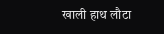खाली हाथ लौटा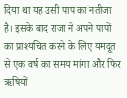दिया था यह उसी पाप का नतीजा है। इसके बाद राजा ने अपने पापों का प्राश्यचित करने के लिए यमदूत से एक वर्ष का समय मांगा और फिर ऋषियों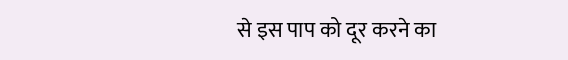से इस पाप को दूर करने का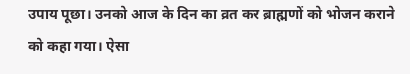उपाय पूछा। उनको आज के दिन का व्रत कर ब्राह्मणों को भोजन कराने को कहा गया। ऐसा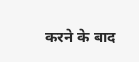करने के बाद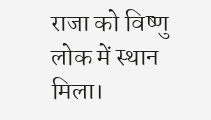राजा को विष्णु लोक में स्थान मिला।